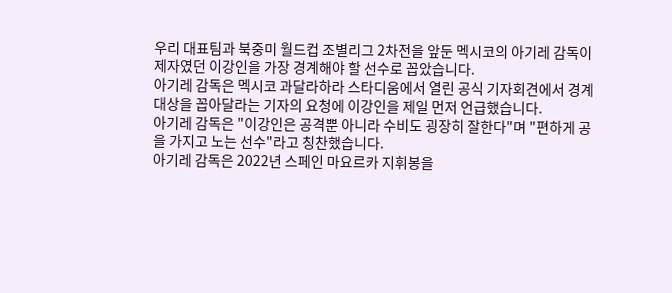우리 대표팀과 북중미 월드컵 조별리그 2차전을 앞둔 멕시코의 아기레 감독이 제자였던 이강인을 가장 경계해야 할 선수로 꼽았습니다.
아기레 감독은 멕시코 과달라하라 스타디움에서 열린 공식 기자회견에서 경계 대상을 꼽아달라는 기자의 요청에 이강인을 제일 먼저 언급했습니다.
아기레 감독은 "이강인은 공격뿐 아니라 수비도 굉장히 잘한다"며 "편하게 공을 가지고 노는 선수"라고 칭찬했습니다.
아기레 감독은 2022년 스페인 마요르카 지휘봉을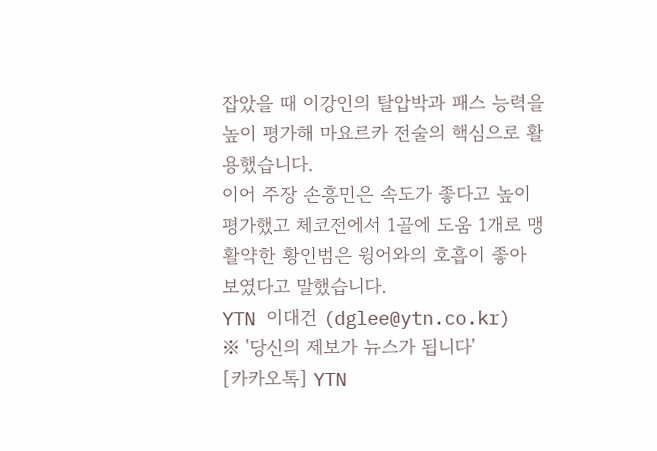잡았을 때 이강인의 탈압박과 패스 능력을 높이 평가해 마요르카 전술의 핵심으로 활용했습니다.
이어 주장 손흥민은 속도가 좋다고 높이 평가했고 체코전에서 1골에 도움 1개로 맹활약한 황인범은 윙어와의 호흡이 좋아 보였다고 말했습니다.
YTN 이대건 (dglee@ytn.co.kr)
※ '당신의 제보가 뉴스가 됩니다'
[카카오톡] YTN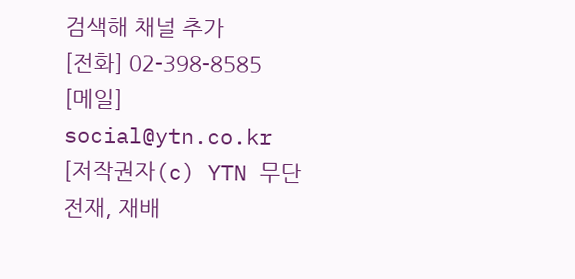검색해 채널 추가
[전화] 02-398-8585
[메일] social@ytn.co.kr
[저작권자(c) YTN 무단전재, 재배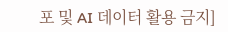포 및 AI 데이터 활용 금지]